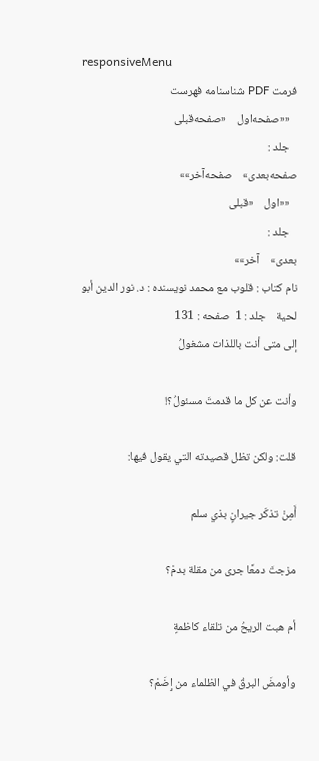responsiveMenu
فرمت PDF شناسنامه فهرست
   ««صفحه‌اول    «صفحه‌قبلی
   جلد :
صفحه‌بعدی»    صفحه‌آخر»»
   ««اول    «قبلی
   جلد :
بعدی»    آخر»»
نام کتاب : قلوب مع محمد نویسنده : د. نور الدين أبو لحية    جلد : 1  صفحه : 131
إلى متى أنت باللذات مشغولُ

وأنت عن كل ما قدمتَ مسئولُ؟!

قلت: ولكن تظل قصيدته التي يقول فيها:

أَمِنْ تذكّر جيرانٍ بذي سلم

مزجتَ دمعًا جرى من مقلة بدمْ؟

أم هبت الريحُ من تلقاء كاظمةٍ

وأومضَ البرقُ في الظلماء من إِضَمْ؟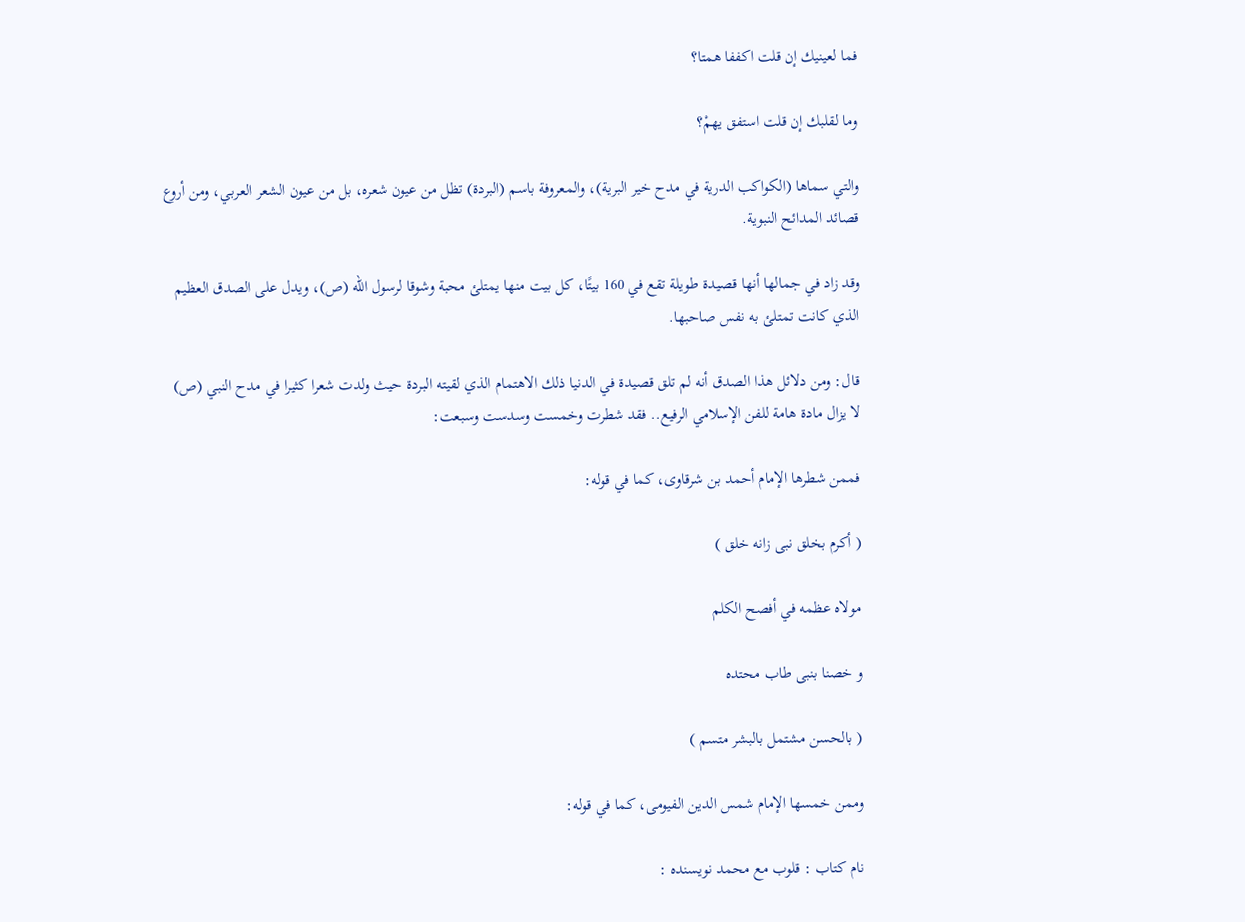فما لعينيك إن قلت اكففا همتا؟

وما لقلبك إن قلت استفق يهمْ؟

والتي سماها (الكواكب الدرية في مدح خير البرية)، والمعروفة باسم (البردة) تظل من عيون شعره، بل من عيون الشعر العربي، ومن أروع قصائد المدائح النبوية.

وقد زاد في جمالها أنها قصيدة طويلة تقع في 160 بيتًا، كل بيت منها يمتلئ محبة وشوقا لرسول الله (ص)، ويدل على الصدق العظيم الذي كانت تمتلئ به نفس صاحبها.

قال: ومن دلائل هذا الصدق أنه لم تلق قصيدة في الدنيا ذلك الاهتمام الذي لقيته البردة حيث ولدت شعرا كثيرا في مدح النبي (ص) لا يزال مادة هامة للفن الإسلامي الرفيع.. فقد شطرت وخمست وسدست وسبعت:

فممن شطرها الإمام أحمد بن شرقاوى، كما في قوله:

( أكرم بخلق نبى زانه خلق )

مولاه عظمه في أفصح الكلم

و خصنا بنبى طاب محتده

( بالحسن مشتمل بالبشر متسم )

وممن خمسها الإمام شمس الدين الفيومى، كما في قوله:

نام کتاب : قلوب مع محمد نویسنده :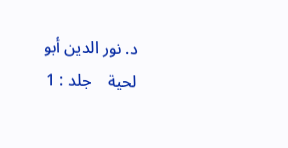د. نور الدين أبو لحية    جلد : 1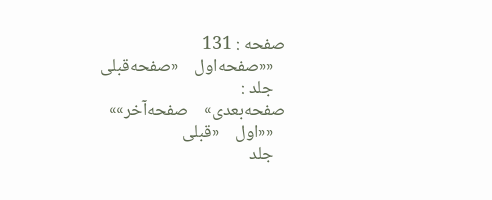صفحه : 131
   ««صفحه‌اول    «صفحه‌قبلی
   جلد :
صفحه‌بعدی»    صفحه‌آخر»»
   ««اول    «قبلی
   جلد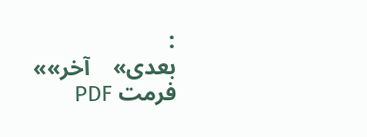:
بعدی»    آخر»»
فرمت PDF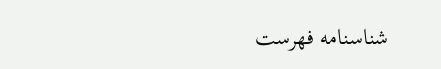شناسنامه فهرست